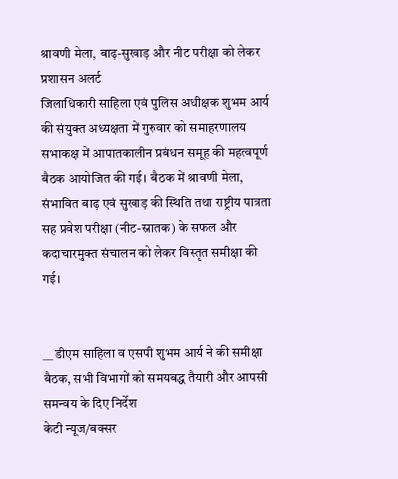श्रावणी मेला, बाढ़-सुखाड़ और नीट परीक्षा को लेकर प्रशासन अलर्ट
जिलाधिकारी साहिला एवं पुलिस अधीक्षक शुभम आर्य की संयुक्त अध्यक्षता में गुरुवार को समाहरणालय सभाकक्ष में आपातकालीन प्रबंधन समूह की महत्वपूर्ण बैठक आयोजित की गई। बैठक में श्रावणी मेला, संभावित बाढ़ एवं सुखाड़ की स्थिति तथा राष्ट्रीय पात्रता सह प्रवेश परीक्षा (नीट-स्नातक) के सफल और कदाचारमुक्त संचालन को लेकर विस्तृत समीक्षा की गई।


__ डीएम साहिला व एसपी शुभम आर्य ने की समीक्षा बैठक, सभी विभागों को समयबद्ध तैयारी और आपसी समन्वय के दिए निर्देश
केटी न्यूज/बक्सर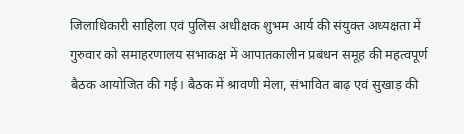जिलाधिकारी साहिला एवं पुलिस अधीक्षक शुभम आर्य की संयुक्त अध्यक्षता में गुरुवार को समाहरणालय सभाकक्ष में आपातकालीन प्रबंधन समूह की महत्वपूर्ण बैठक आयोजित की गई। बैठक में श्रावणी मेला, संभावित बाढ़ एवं सुखाड़ की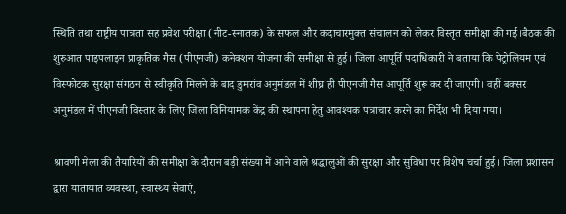स्थिति तथा राष्ट्रीय पात्रता सह प्रवेश परीक्षा (नीट-स्नातक) के सफल और कदाचारमुक्त संचालन को लेकर विस्तृत समीक्षा की गई।बैठक की शुरुआत पाइपलाइन प्राकृतिक गैस (पीएनजी) कनेक्शन योजना की समीक्षा से हुई। जिला आपूर्ति पदाधिकारी ने बताया कि पेट्रोलियम एवं विस्फोटक सुरक्षा संगठन से स्वीकृति मिलने के बाद डुमरांव अनुमंडल में शीघ्र ही पीएनजी गैस आपूर्ति शुरू कर दी जाएगी। वहीं बक्सर अनुमंडल में पीएनजी विस्तार के लिए जिला विनियामक केंद्र की स्थापना हेतु आवश्यक पत्राचार करने का निर्देश भी दिया गया।

श्रावणी मेला की तैयारियों की समीक्षा के दौरान बड़ी संख्या में आने वाले श्रद्धालुओं की सुरक्षा और सुविधा पर विशेष चर्चा हुई। जिला प्रशासन द्वारा यातायात व्यवस्था, स्वास्थ्य सेवाएं,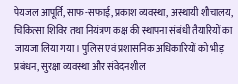पेयजल आपूर्ति, साफ-सफाई, प्रकाश व्यवस्था, अस्थायी शौचालय, चिकित्सा शिविर तथा नियंत्रण कक्ष की स्थापना संबंधी तैयारियों का जायजा लिया गया। पुलिस एवं प्रशासनिक अधिकारियों को भीड़ प्रबंधन, सुरक्षा व्यवस्था और संवेदनशील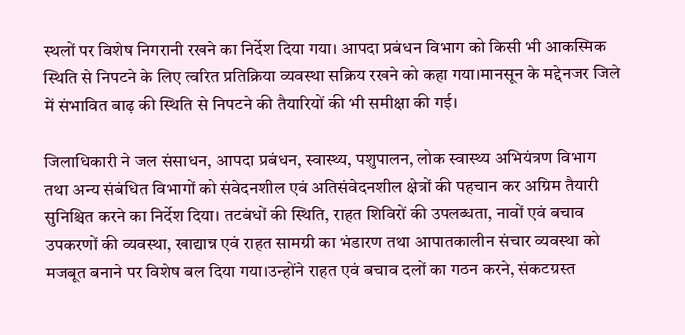स्थलों पर विशेष निगरानी रखने का निर्देश दिया गया। आपदा प्रबंधन विभाग को किसी भी आकस्मिक स्थिति से निपटने के लिए त्वरित प्रतिक्रिया व्यवस्था सक्रिय रखने को कहा गया।मानसून के मद्देनजर जिले में संभावित बाढ़ की स्थिति से निपटने की तैयारियों की भी समीक्षा की गई।

जिलाधिकारी ने जल संसाधन, आपदा प्रबंधन, स्वास्थ्य, पशुपालन, लोक स्वास्थ्य अभियंत्रण विभाग तथा अन्य संबंधित विभागों को संवेदनशील एवं अतिसंवेदनशील क्षेत्रों की पहचान कर अग्रिम तैयारी सुनिश्चित करने का निर्देश दिया। तटबंधों की स्थिति, राहत शिविरों की उपलब्धता, नावों एवं बचाव उपकरणों की व्यवस्था, खाद्यान्न एवं राहत सामग्री का भंडारण तथा आपातकालीन संचार व्यवस्था को मजबूत बनाने पर विशेष बल दिया गया।उन्होंने राहत एवं बचाव दलों का गठन करने, संकटग्रस्त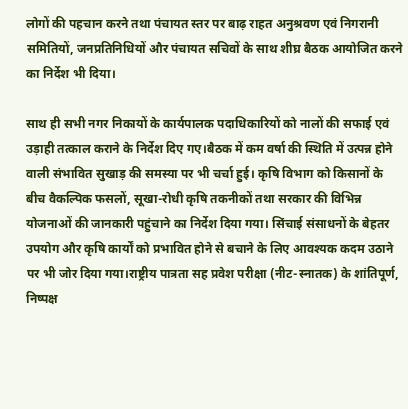लोगों की पहचान करने तथा पंचायत स्तर पर बाढ़ राहत अनुश्रवण एवं निगरानी समितियों, जनप्रतिनिधियों और पंचायत सचिवों के साथ शीघ्र बैठक आयोजित करने का निर्देश भी दिया।

साथ ही सभी नगर निकायों के कार्यपालक पदाधिकारियों को नालों की सफाई एवं उड़ाही तत्काल कराने के निर्देश दिए गए।बैठक में कम वर्षा की स्थिति में उत्पन्न होने वाली संभावित सुखाड़ की समस्या पर भी चर्चा हुई। कृषि विभाग को किसानों के बीच वैकल्पिक फसलों, सूखा-रोधी कृषि तकनीकों तथा सरकार की विभिन्न योजनाओं की जानकारी पहुंचाने का निर्देश दिया गया। सिंचाई संसाधनों के बेहतर उपयोग और कृषि कार्यों को प्रभावित होने से बचाने के लिए आवश्यक कदम उठाने पर भी जोर दिया गया।राष्ट्रीय पात्रता सह प्रवेश परीक्षा (नीट-स्नातक) के शांतिपूर्ण, निष्पक्ष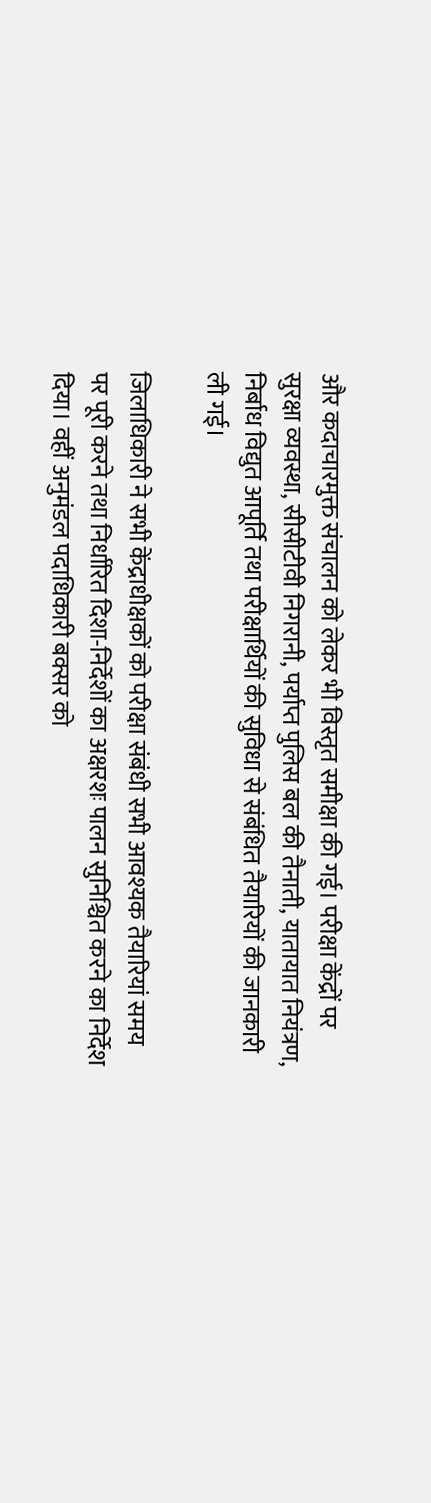और कदाचारमुक्त संचालन को लेकर भी विस्तृत समीक्षा की गई। परीक्षा केंद्रों पर सुरक्षा व्यवस्था, सीसीटीवी निगरानी, पर्याप्त पुलिस बल की तैनाती, यातायात नियंत्रण, निर्बाध विद्युत आपूर्ति तथा परीक्षार्थियों की सुविधा से संबंधित तैयारियों की जानकारी ली गई।

जिलाधिकारी ने सभी केंद्राधीक्षकों को परीक्षा संबंधी सभी आवश्यक तैयारियां समय पर पूरी करने तथा निर्धारित दिशा-निर्देशों का अक्षरशः पालन सुनिश्चित करने का निर्देश दिया। वहीं अनुमंडल पदाधिकारी बक्सर को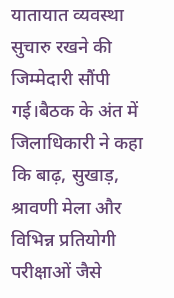यातायात व्यवस्था सुचारु रखने की जिम्मेदारी सौंपी गई।बैठक के अंत में जिलाधिकारी ने कहा कि बाढ़, सुखाड़, श्रावणी मेला और विभिन्न प्रतियोगी परीक्षाओं जैसे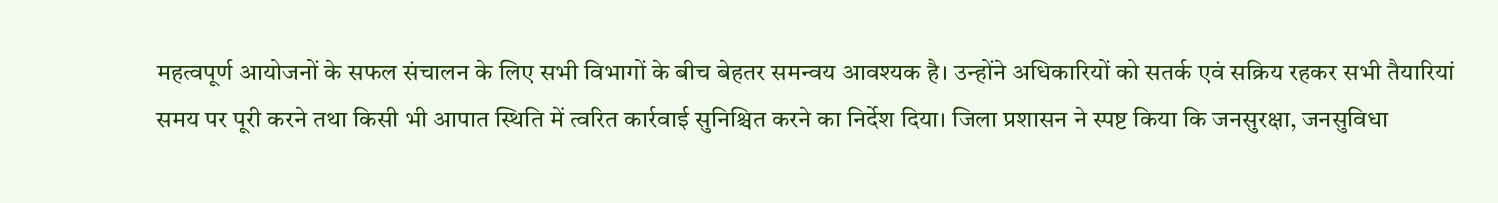महत्वपूर्ण आयोजनों के सफल संचालन के लिए सभी विभागों के बीच बेहतर समन्वय आवश्यक है। उन्होंने अधिकारियों को सतर्क एवं सक्रिय रहकर सभी तैयारियां समय पर पूरी करने तथा किसी भी आपात स्थिति में त्वरित कार्रवाई सुनिश्चित करने का निर्देश दिया। जिला प्रशासन ने स्पष्ट किया कि जनसुरक्षा, जनसुविधा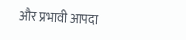और प्रभावी आपदा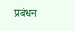प्रबंधन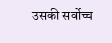उसकी सर्वोच्च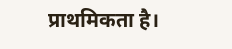प्राथमिकता है।